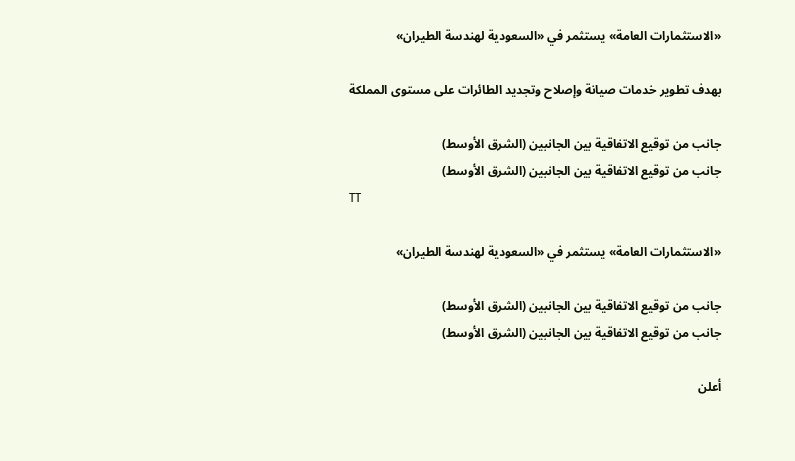«الاستثمارات العامة» يستثمر في «السعودية لهندسة الطيران»

بهدف تطوير خدمات صيانة وإصلاح وتجديد الطائرات على مستوى المملكة

جانب من توقيع الاتفاقية بين الجانبين (الشرق الأوسط)
جانب من توقيع الاتفاقية بين الجانبين (الشرق الأوسط)
TT

«الاستثمارات العامة» يستثمر في «السعودية لهندسة الطيران»

جانب من توقيع الاتفاقية بين الجانبين (الشرق الأوسط)
جانب من توقيع الاتفاقية بين الجانبين (الشرق الأوسط)

أعلن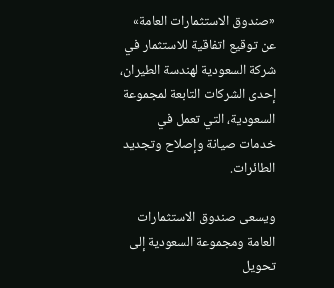«صندوق الاستثمارات العامة» عن توقيع اتفاقية للاستثمار في شركة السعودية لهندسة الطيران، إحدى الشركات التابعة لمجموعة السعودية، التي تعمل في خدمات صيانة وإصلاح وتجديد الطائرات.

ويسعى صندوق الاستثمارات العامة ومجموعة السعودية إلى تحويل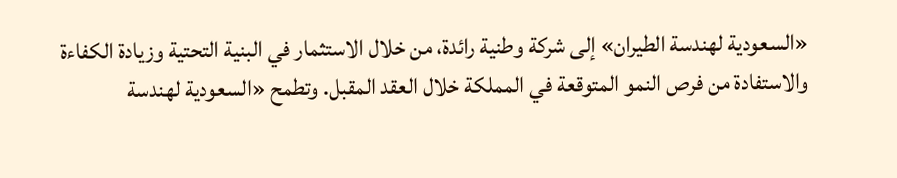«السعودية لهندسة الطيران» إلى شركة وطنية رائدة، من خلال الاستثمار في البنية التحتية وزيادة الكفاءة والاستفادة من فرص النمو المتوقعة في المملكة خلال العقد المقبل. وتطمح «السعودية لهندسة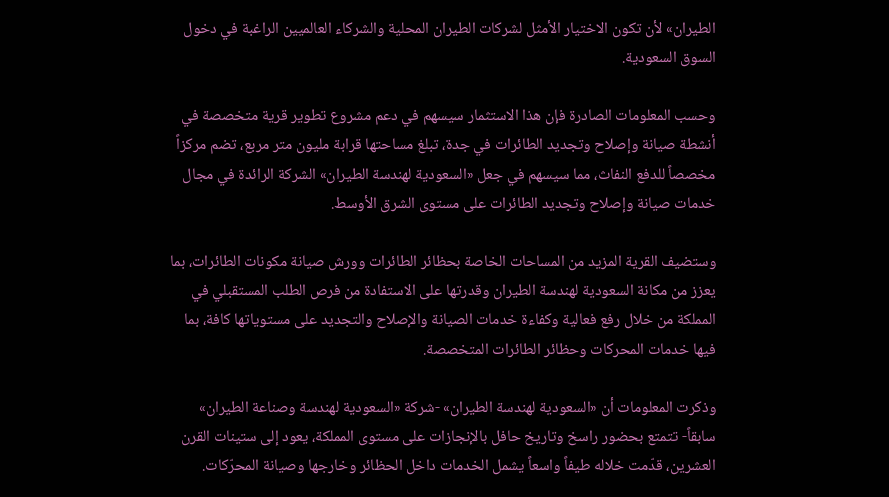الطيران» لأن تكون الاختيار الأمثل لشركات الطيران المحلية والشركاء العالميين الراغبة في دخول السوق السعودية.

وحسب المعلومات الصادرة فإن هذا الاستثمار سيسهم في دعم مشروع تطوير قرية متخصصة في أنشطة صيانة وإصلاح وتجديد الطائرات في جدة، تبلغ مساحتها قرابة مليون متر مربع، تضم مركزاً مخصصاً للدفع النفاث، مما سيسهم في جعل «السعودية لهندسة الطيران» الشركة الرائدة في مجال خدمات صيانة وإصلاح وتجديد الطائرات على مستوى الشرق الأوسط.

وستضيف القرية المزيد من المساحات الخاصة بحظائر الطائرات وورش صيانة مكونات الطائرات، بما يعزز من مكانة السعودية لهندسة الطيران وقدرتها على الاستفادة من فرص الطلب المستقبلي في المملكة من خلال رفع فعالية وكفاءة خدمات الصيانة والإصلاح والتجديد على مستوياتها كافة، بما فيها خدمات المحركات وحظائر الطائرات المتخصصة.

وذكرت المعلومات أن «السعودية لهندسة الطيران» -شركة «السعودية لهندسة وصناعة الطيران» سابقاً- تتمتع بحضور راسخ وتاريخ حافل بالإنجازات على مستوى المملكة، يعود إلى ستينات القرن العشرين، قدّمت خلاله طيفاً واسعاً يشمل الخدمات داخل الحظائر وخارجها وصيانة المحرّكات.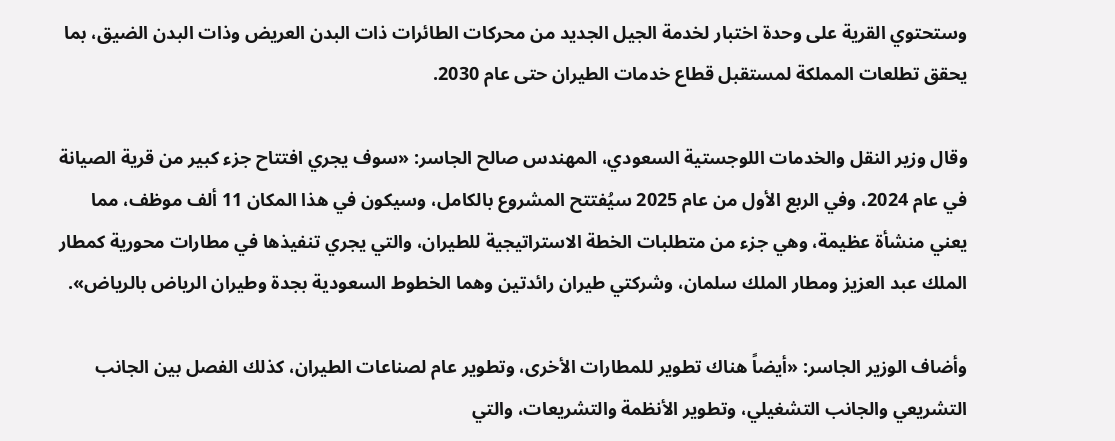وستحتوي القرية على وحدة اختبار لخدمة الجيل الجديد من محركات الطائرات ذات البدن العريض وذات البدن الضيق، بما يحقق تطلعات المملكة لمستقبل قطاع خدمات الطيران حتى عام 2030.

وقال وزير النقل والخدمات اللوجستية السعودي، المهندس صالح الجاسر: «سوف يجري افتتاح جزء كبير من قرية الصيانة في عام 2024، وفي الربع الأول من عام 2025 سيُفتتح المشروع بالكامل، وسيكون في هذا المكان 11 ألف موظف، مما يعني منشأة عظيمة، وهي جزء من متطلبات الخطة الاستراتيجية للطيران، والتي يجري تنفيذها في مطارات محورية كمطار الملك عبد العزيز ومطار الملك سلمان، وشركتي طيران رائدتين وهما الخطوط السعودية بجدة وطيران الرياض بالرياض».

وأضاف الوزير الجاسر: «أيضاً هناك تطوير للمطارات الأخرى، وتطوير عام لصناعات الطيران، كذلك الفصل بين الجانب التشريعي والجانب التشغيلي، وتطوير الأنظمة والتشريعات، والتي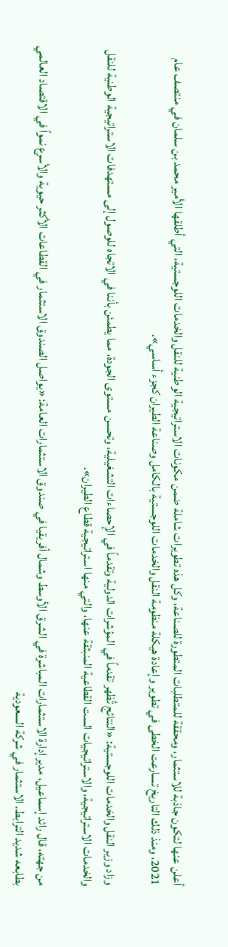أعلن عنها لتكون جاذبة للاستثمار، ومحققة للمتطلبات المتطورة للصناعة، وكل هذه تطويرات شاملة ضمن مكونات الاستراتيجية الوطنية للنقل والخدمات اللوجستية، التي أطلقها الأمير محمد بن سلمان في منتصف عام 2021، ومنذ ذلك التاريخ تسارعت الخطى في تطوير وإعادة هيكلة منظومة النقل والخدمات اللوجستية بالكامل وصناعة الطيران كجزء أساسي».

وزاد وزير النقل والخدمات اللوجستية: «النتائج تُظهر تقدماً في المؤشرات الدولية وتقدماً في الإحصاءات التشغيلية، وتحسن مستوى الجودة، مما يطمئن بأننا في الاتجاه للوصول إلى مستهدفات الاستراتيجية الوطنية للنقل والخدمات الاستراتيجية، والاستراتيجيات الست القطاعية المنبثقة عنها، والتي منها استراتيجية قطاع الطيران».

من جهته، قال رائد إسماعيل، مدير إدارة الاستثمارات المباشرة في الشرق الأوسط وشمال أفريقيا في صندوق الاستثمارات العامة: «يواصل الصندوق الاستثمار في القطاعات الأكثر حيوية والأسرع نمواً في الاقتصاد العالمي بطابعه شديد الترابط. الاستثمار في شركة السعودية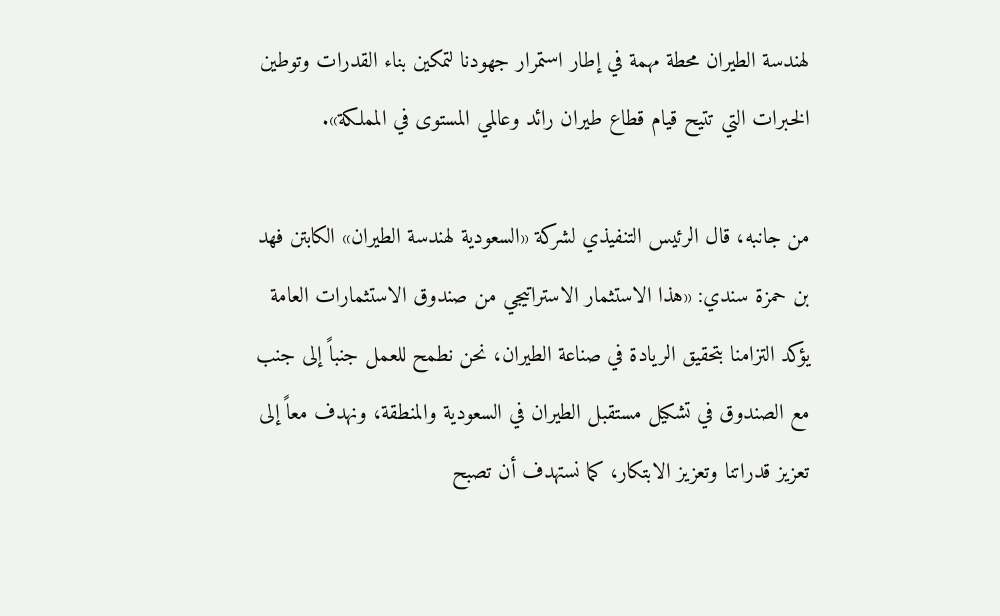لهندسة الطيران محطة مهمة في إطار استمرار جهودنا لتمكين بناء القدرات وتوطين الخبرات التي تتيح قيام قطاع طيران رائد وعالمي المستوى في المملكة».

من جانبه، قال الرئيس التنفيذي لشركة «السعودية لهندسة الطيران» الكابتن فهد بن حمزة سندي: «هذا الاستثمار الاستراتيجي من صندوق الاستثمارات العامة يؤكد التزامنا بتحقيق الريادة في صناعة الطيران، نحن نطمح للعمل جنباً إلى جنب مع الصندوق في تشكيل مستقبل الطيران في السعودية والمنطقة، ونهدف معاً إلى تعزيز قدراتنا وتعزيز الابتكار، كما نستهدف أن تصبح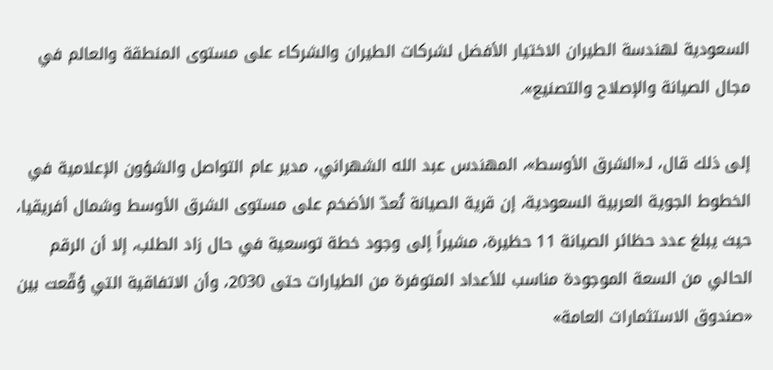السعودية لهندسة الطيران الاختيار الأفضل لشركات الطيران والشركاء على مستوى المنطقة والعالم في مجال الصيانة والإصلاح والتصنيع».

إلى ذلك قال، لـ«الشرق الأوسط»، المهندس عبد الله الشهراني، مدير عام التواصل والشؤون الإعلامية في الخطوط الجوية العربية السعودية، إن قرية الصيانة تُعدّ الأضخم على مستوى الشرق الأوسط وشمال أفريقيا، حيث يبلغ عدد حظائر الصيانة 11 حظيرة، مشيراً إلى وجود خطة توسعية في حال زاد الطلب، إلا أن الرقم الحالي من السعة الموجودة مناسب للأعداد المتوفرة من الطيارات حتى 2030، وأن الاتفاقية التي وُقّعت بين «صندوق الاستثمارات العامة»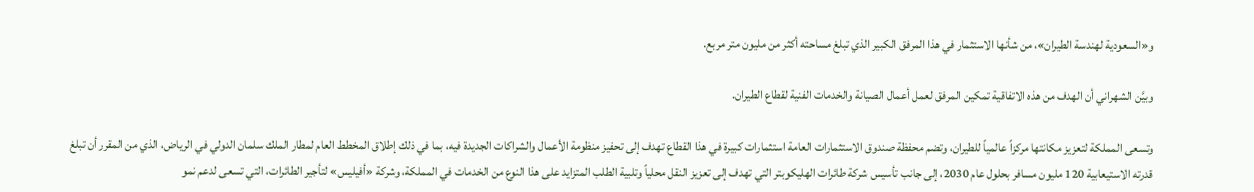و«السعودية لهندسة الطيران»، من شأنها الاستثمار في هذا المرفق الكبير الذي تبلغ مساحته أكثر من مليون متر مربع.

وبيَّن الشهراني أن الهدف من هذه الاتفاقية تمكين المرفق لعمل أعمال الصيانة والخدمات الفنية لقطاع الطيران.

وتسعى المملكة لتعزيز مكانتها مركزاً عالمياً للطيران، وتضم محفظة صندوق الاستثمارات العامة استثمارات كبيرة في هذا القطاع تهدف إلى تحفيز منظومة الأعمال والشراكات الجديدة فيه، بما في ذلك إطلاق المخطط العام لمطار الملك سلمان الدولي في الرياض، الذي من المقرر أن تبلغ قدرته الاستيعابية 120 مليون مسافر بحلول عام 2030، إلى جانب تأسيس شركة طائرات الهليكوبتر التي تهدف إلى تعزيز النقل محلياً وتلبية الطلب المتزايد على هذا النوع من الخدمات في المملكة، وشركة «أفيليس» لتأجير الطائرات، التي تسعى لدعم نمو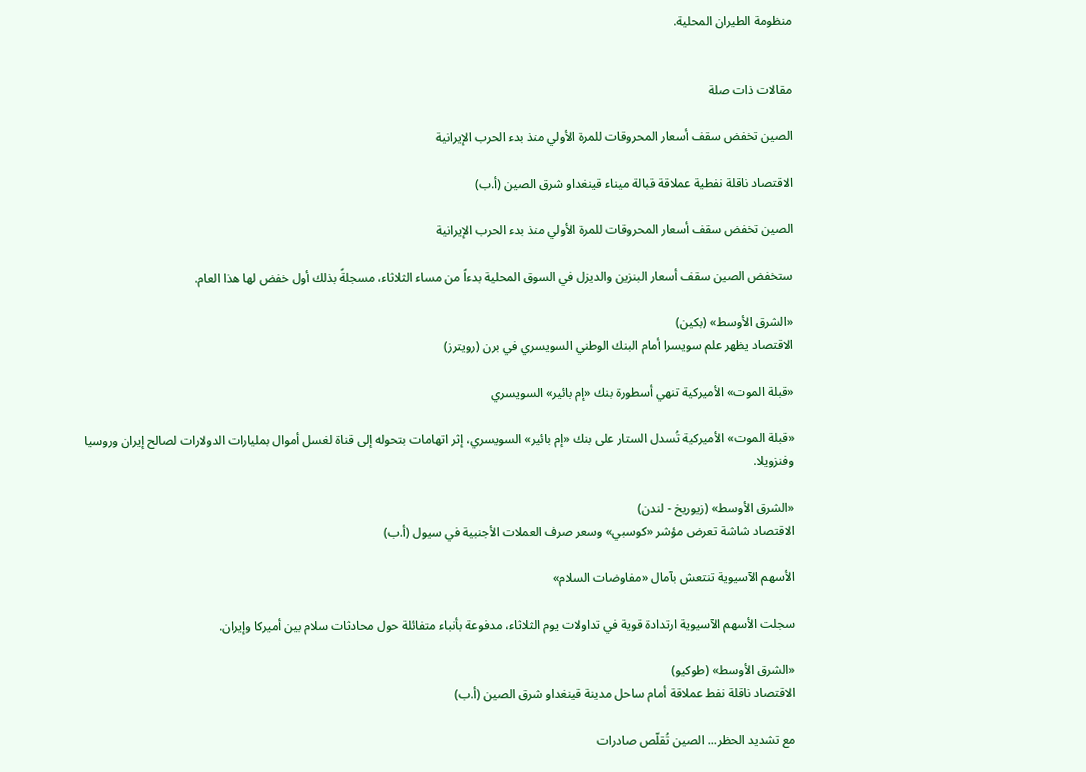منظومة الطيران المحلية.


مقالات ذات صلة

الصين تخفض سقف أسعار المحروقات للمرة الأولي منذ بدء الحرب الإيرانية

الاقتصاد ناقلة نفطية عملاقة قبالة ميناء قينغداو شرق الصين (أ.ب)

الصين تخفض سقف أسعار المحروقات للمرة الأولي منذ بدء الحرب الإيرانية

ستخفض الصين سقف أسعار البنزين والديزل في السوق المحلية بدءاً من مساء الثلاثاء، مسجلةً بذلك أول خفض لها هذا العام.

«الشرق الأوسط» (بكين)
الاقتصاد يظهر علم سويسرا أمام البنك الوطني السويسري في برن (رويترز)

«قبلة الموت» الأميركية تنهي أسطورة بنك «إم بائير» السويسري

«قبلة الموت» الأميركية تُسدل الستار على بنك «إم بائير» السويسري، إثر اتهامات بتحوله إلى قناة لغسل أموال بمليارات الدولارات لصالح إيران وروسيا وفنزويلا.

«الشرق الأوسط» (زيوريخ - لندن)
الاقتصاد شاشة تعرض مؤشر «كوسبي» وسعر صرف العملات الأجنبية في سيول (أ.ب)

الأسهم الآسيوية تنتعش بآمال «مفاوضات السلام»

سجلت الأسهم الآسيوية ارتدادة قوية في تداولات يوم الثلاثاء، مدفوعة بأنباء متفائلة حول محادثات سلام بين أميركا وإيران.

«الشرق الأوسط» (طوكيو)
الاقتصاد ناقلة نفط عملاقة أمام ساحل مدينة قينغداو شرق الصين (أ.ب)

مع تشديد الحظر... الصين تُقلّص صادرات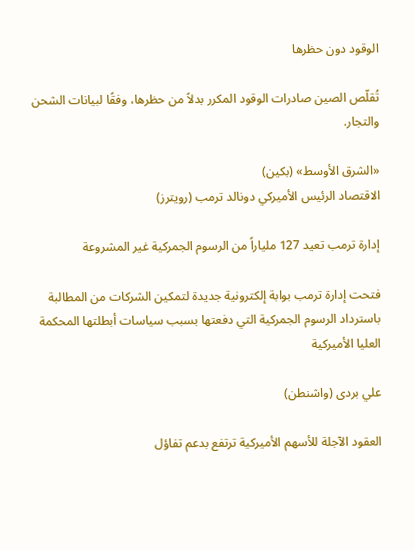الوقود دون حظرها

تُقلّص الصين صادرات الوقود المكرر بدلاً من حظرها، وفقًا لبيانات الشحن والتجار.

«الشرق الأوسط» (بكين)
الاقتصاد الرئيس الأميركي دونالد ترمب (رويترز)

إدارة ترمب تعيد 127 ملياراً من الرسوم الجمركية غير المشروعة

فتحت إدارة ترمب بوابة إلكترونية جديدة لتمكين الشركات من المطالبة باسترداد الرسوم الجمركية التي دفعتها بسبب سياسات أبطلتها المحكمة العليا الأميركية

علي بردى (واشنطن)

العقود الآجلة للأسهم الأميركية ترتفع بدعم تفاؤل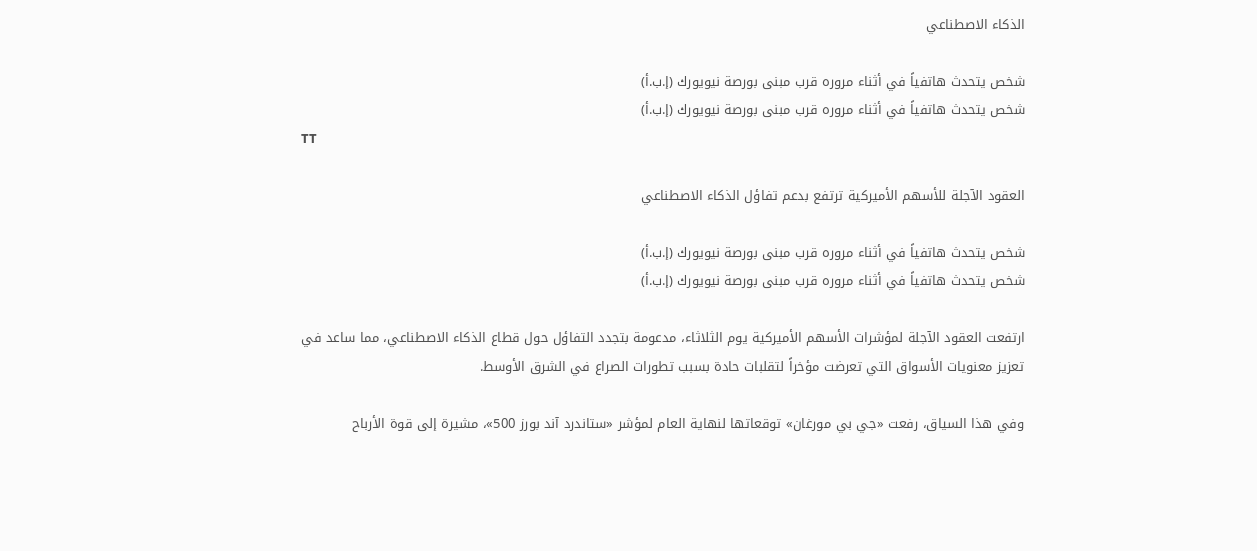الذكاء الاصطناعي

شخص يتحدث هاتفياً في أثناء مروره قرب مبنى بورصة نيويورك (إ.ب.أ)
شخص يتحدث هاتفياً في أثناء مروره قرب مبنى بورصة نيويورك (إ.ب.أ)
TT

العقود الآجلة للأسهم الأميركية ترتفع بدعم تفاؤل الذكاء الاصطناعي

شخص يتحدث هاتفياً في أثناء مروره قرب مبنى بورصة نيويورك (إ.ب.أ)
شخص يتحدث هاتفياً في أثناء مروره قرب مبنى بورصة نيويورك (إ.ب.أ)

ارتفعت العقود الآجلة لمؤشرات الأسهم الأميركية يوم الثلاثاء، مدعومة بتجدد التفاؤل حول قطاع الذكاء الاصطناعي، مما ساعد في تعزيز معنويات الأسواق التي تعرضت مؤخراً لتقلبات حادة بسبب تطورات الصراع في الشرق الأوسط.

وفي هذا السياق، رفعت «جي بي مورغان» توقعاتها لنهاية العام لمؤشر «ستاندرد آند بورز 500»، مشيرة إلى قوة الأرباح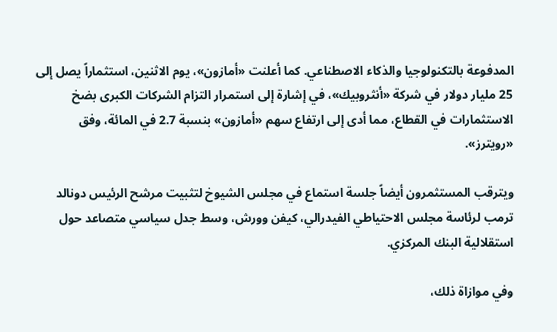المدفوعة بالتكنولوجيا والذكاء الاصطناعي. كما أعلنت «أمازون»، يوم الاثنين، استثماراً يصل إلى 25 مليار دولار في شركة «أنثروبيك»، في إشارة إلى استمرار التزام الشركات الكبرى بضخ الاستثمارات في القطاع، مما أدى إلى ارتفاع سهم «أمازون» بنسبة 2.7 في المائة، وفق «رويترز».

ويترقب المستثمرون أيضاً جلسة استماع في مجلس الشيوخ لتثبيت مرشح الرئيس دونالد ترمب لرئاسة مجلس الاحتياطي الفيدرالي، كيفن وورش، وسط جدل سياسي متصاعد حول استقلالية البنك المركزي.

وفي موازاة ذلك،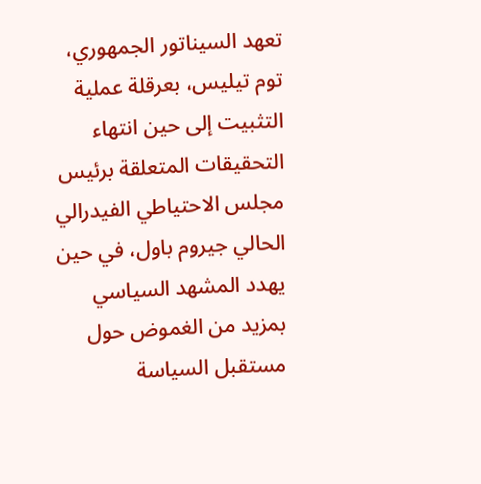تعهد السيناتور الجمهوري، توم تيليس، بعرقلة عملية التثبيت إلى حين انتهاء التحقيقات المتعلقة برئيس مجلس الاحتياطي الفيدرالي الحالي جيروم باول، في حين يهدد المشهد السياسي بمزيد من الغموض حول مستقبل السياسة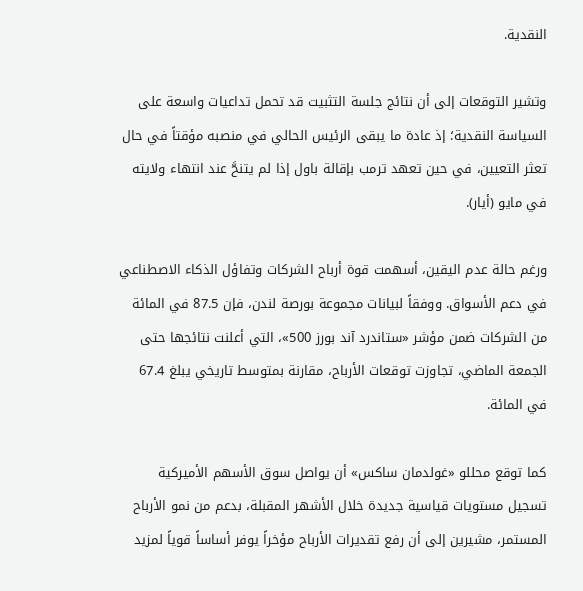النقدية.

وتشير التوقعات إلى أن نتائج جلسة التثبيت قد تحمل تداعيات واسعة على السياسة النقدية؛ إذ عادة ما يبقى الرئيس الحالي في منصبه مؤقتاً في حال تعثر التعيين، في حين تعهد ترمب بإقالة باول إذا لم يتنحَّ عند انتهاء ولايته في مايو (أيار).

ورغم حالة عدم اليقين، أسهمت قوة أرباح الشركات وتفاؤل الذكاء الاصطناعي في دعم الأسواق. ووفقاً لبيانات مجموعة بورصة لندن، فإن 87.5 في المائة من الشركات ضمن مؤشر «ستاندرد آند بورز 500»، التي أعلنت نتائجها حتى الجمعة الماضي، تجاوزت توقعات الأرباح، مقارنة بمتوسط تاريخي يبلغ 67.4 في المائة.

كما توقع محللو «غولدمان ساكس» أن يواصل سوق الأسهم الأميركية تسجيل مستويات قياسية جديدة خلال الأشهر المقبلة، بدعم من نمو الأرباح المستمر، مشيرين إلى أن رفع تقديرات الأرباح مؤخراً يوفر أساساً قوياً لمزيد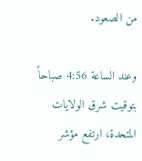من الصعود.

وعند الساعة 4:56 صباحاً بتوقيت شرق الولايات المتحدة، ارتفع مؤشر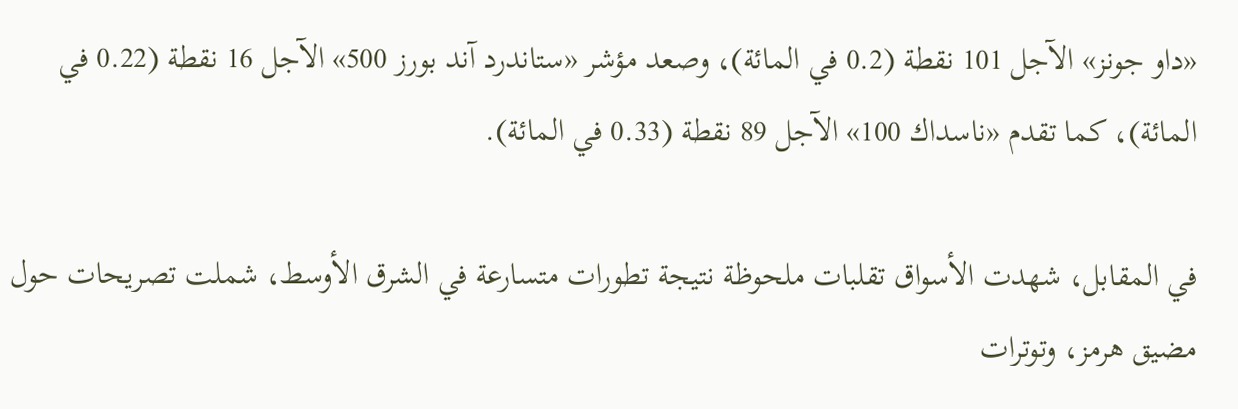«داو جونز» الآجل 101 نقطة (0.2 في المائة)، وصعد مؤشر «ستاندرد آند بورز 500» الآجل 16 نقطة (0.22 في المائة)، كما تقدم «ناسداك 100» الآجل 89 نقطة (0.33 في المائة).

في المقابل، شهدت الأسواق تقلبات ملحوظة نتيجة تطورات متسارعة في الشرق الأوسط، شملت تصريحات حول مضيق هرمز، وتوترات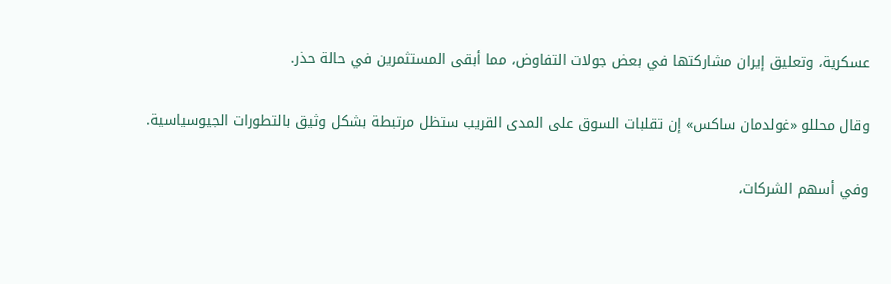عسكرية، وتعليق إيران مشاركتها في بعض جولات التفاوض، مما أبقى المستثمرين في حالة حذر.

وقال محللو «غولدمان ساكس» إن تقلبات السوق على المدى القريب ستظل مرتبطة بشكل وثيق بالتطورات الجيوسياسية.

وفي أسهم الشركات،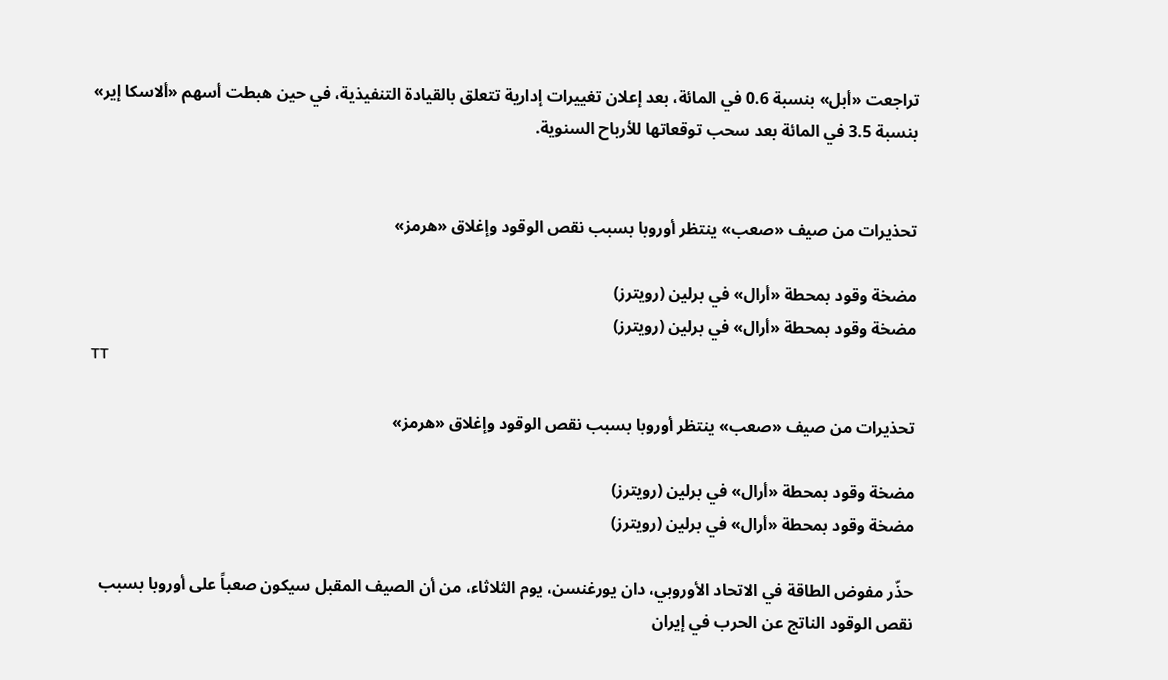تراجعت «أبل» بنسبة 0.6 في المائة، بعد إعلان تغييرات إدارية تتعلق بالقيادة التنفيذية، في حين هبطت أسهم «ألاسكا إير» بنسبة 3.5 في المائة بعد سحب توقعاتها للأرباح السنوية.


تحذيرات من صيف «صعب» ينتظر أوروبا بسبب نقص الوقود وإغلاق «هرمز»

مضخة وقود بمحطة «أرال» في برلين (رويترز)
مضخة وقود بمحطة «أرال» في برلين (رويترز)
TT

تحذيرات من صيف «صعب» ينتظر أوروبا بسبب نقص الوقود وإغلاق «هرمز»

مضخة وقود بمحطة «أرال» في برلين (رويترز)
مضخة وقود بمحطة «أرال» في برلين (رويترز)

حذّر مفوض الطاقة في الاتحاد الأوروبي، دان يورغنسن، يوم الثلاثاء، من أن الصيف المقبل سيكون صعباً على أوروبا بسبب نقص الوقود الناتج عن الحرب في إيران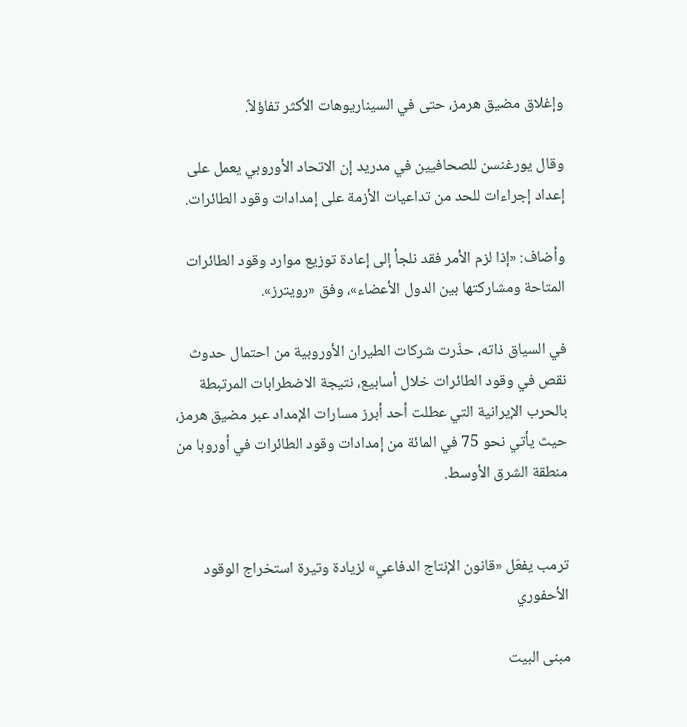وإغلاق مضيق هرمز، حتى في السيناريوهات الأكثر تفاؤلاً.

وقال يورغنسن للصحافيين في مدريد إن الاتحاد الأوروبي يعمل على إعداد إجراءات للحد من تداعيات الأزمة على إمدادات وقود الطائرات.

وأضاف: «إذا لزم الأمر فقد نلجأ إلى إعادة توزيع موارد وقود الطائرات المتاحة ومشاركتها بين الدول الأعضاء»، وفق «رويترز».

في السياق ذاته، حذّرت شركات الطيران الأوروبية من احتمال حدوث نقص في وقود الطائرات خلال أسابيع، نتيجة الاضطرابات المرتبطة بالحرب الإيرانية التي عطلت أحد أبرز مسارات الإمداد عبر مضيق هرمز، حيث يأتي نحو 75 في المائة من إمدادات وقود الطائرات في أوروبا من منطقة الشرق الأوسط.


ترمب يفعّل «قانون الإنتاج الدفاعي» لزيادة وتيرة استخراج الوقود الأحفوري

مبنى البيت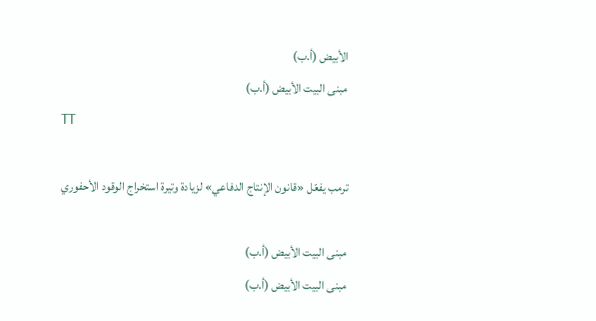الأبيض (أ.ب)
مبنى البيت الأبيض (أ.ب)
TT

ترمب يفعّل «قانون الإنتاج الدفاعي» لزيادة وتيرة استخراج الوقود الأحفوري

مبنى البيت الأبيض (أ.ب)
مبنى البيت الأبيض (أ.ب)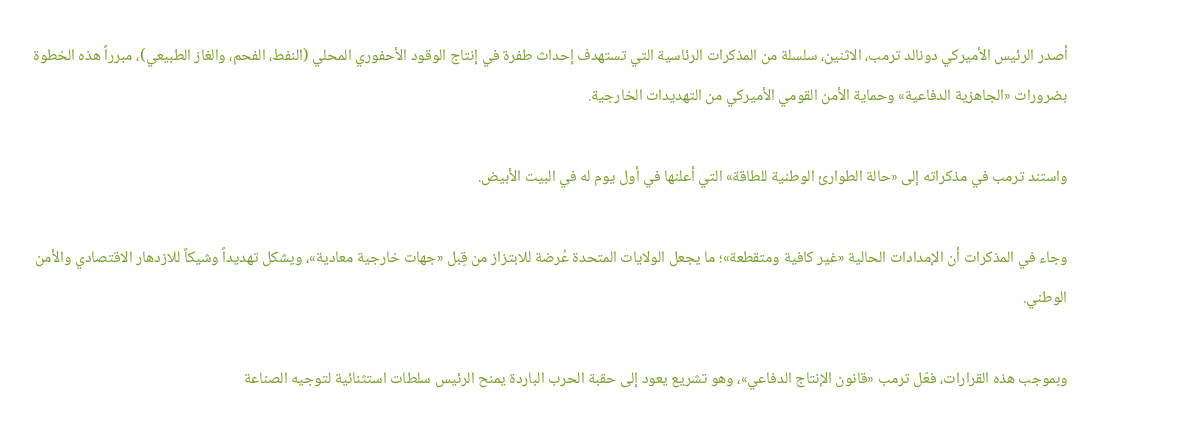أصدر الرئيس الأميركي دونالد ترمب، الاثنين، سلسلة من المذكرات الرئاسية التي تستهدف إحداث طفرة في إنتاج الوقود الأحفوري المحلي (النفط، الفحم، والغاز الطبيعي)، مبرراً هذه الخطوة بضرورات «الجاهزية الدفاعية» وحماية الأمن القومي الأميركي من التهديدات الخارجية.

واستند ترمب في مذكراته إلى «حالة الطوارئ الوطنية للطاقة» التي أعلنها في أول يوم له في البيت الأبيض.

وجاء في المذكرات أن الإمدادات الحالية «غير كافية ومتقطعة»؛ ما يجعل الولايات المتحدة عُرضة للابتزاز من قِبل «جهات خارجية معادية»، ويشكل تهديداً وشيكاً للازدهار الاقتصادي والأمن الوطني.

وبموجب هذه القرارات، فعّل ترمب «قانون الإنتاج الدفاعي»، وهو تشريع يعود إلى حقبة الحرب الباردة يمنح الرئيس سلطات استثنائية لتوجيه الصناعة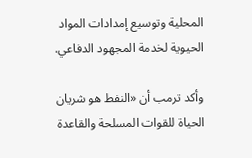المحلية وتوسيع إمدادات المواد الحيوية لخدمة المجهود الدفاعي.

وأكد ترمب أن «النفط هو شريان الحياة للقوات المسلحة والقاعدة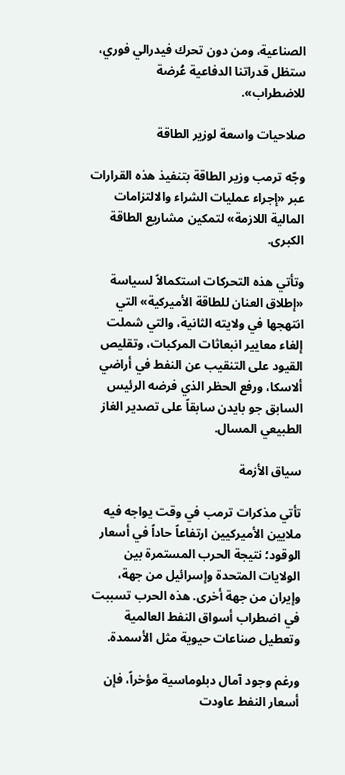الصناعية، ومن دون تحرك فيدرالي فوري، ستظل قدراتنا الدفاعية عُرضة للاضطراب».

صلاحيات واسعة لوزير الطاقة

وجّه ترمب وزير الطاقة بتنفيذ هذه القرارات عبر «إجراء عمليات الشراء والالتزامات المالية اللازمة» لتمكين مشاريع الطاقة الكبرى.

وتأتي هذه التحركات استكمالاً لسياسة «إطلاق العنان للطاقة الأميركية» التي انتهجها في ولايته الثانية، والتي شملت إلغاء معايير انبعاثات المركبات، وتقليص القيود على التنقيب عن النفط في أراضي ألاسكا، ورفع الحظر الذي فرضه الرئيس السابق جو بايدن سابقاً على تصدير الغاز الطبيعي المسال.

سياق الأزمة

تأتي مذكرات ترمب في وقت يواجه فيه ملايين الأميركيين ارتفاعاً حاداً في أسعار الوقود؛ نتيجة الحرب المستمرة بين الولايات المتحدة وإسرائيل من جهة، وإيران من جهة أخرى. هذه الحرب تسببت في اضطراب أسواق النفط العالمية وتعطيل صناعات حيوية مثل الأسمدة.

ورغم وجود آمال دبلوماسية مؤخراً، فإن أسعار النفط عاودت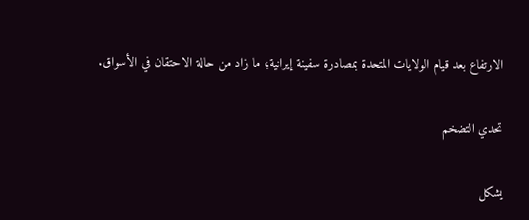الارتفاع بعد قيام الولايات المتحدة بمصادرة سفينة إيرانية؛ ما زاد من حالة الاحتقان في الأسواق.

تحدي التضخم

يشكل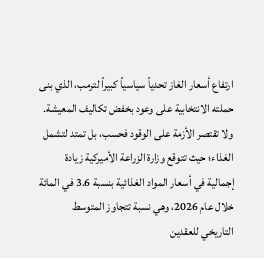ارتفاع أسعار الغاز تحدياً سياسياً كبيراً لترمب، الذي بنى حملته الانتخابية على وعود بخفض تكاليف المعيشة. ولا تقتصر الأزمة على الوقود فحسب، بل تمتد لتشمل الغذاء؛ حيث تتوقع وزارة الزراعة الأميركية زيادة إجمالية في أسعار المواد الغذائية بنسبة 3.6 في المائة خلال عام 2026، وهي نسبة تتجاوز المتوسط التاريخي للعقدين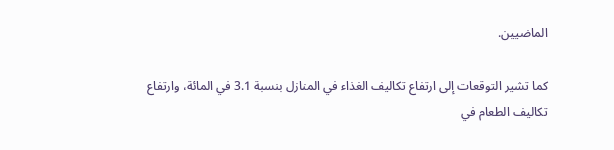الماضيين.

كما تشير التوقعات إلى ارتفاع تكاليف الغذاء في المنازل بنسبة 3.1 في المائة، وارتفاع تكاليف الطعام في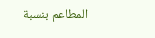المطاعم بنسبة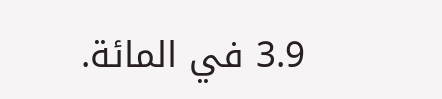3.9 في المائة.